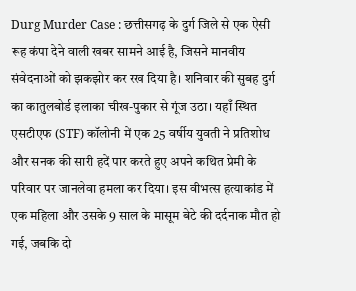Durg Murder Case : छत्तीसगढ़ के दुर्ग जिले से एक ऐसी रूह कंपा देने वाली खबर सामने आई है, जिसने मानवीय संवेदनाओं को झकझोर कर रख दिया है। शनिवार की सुबह दुर्ग का कातुलबोर्ड इलाका चीख-पुकार से गूंज उठा। यहाँ स्थित एसटीएफ (STF) कॉलोनी में एक 25 वर्षीय युवती ने प्रतिशोध और सनक की सारी हदें पार करते हुए अपने कथित प्रेमी के परिवार पर जानलेवा हमला कर दिया। इस वीभत्स हत्याकांड में एक महिला और उसके 9 साल के मासूम बेटे की दर्दनाक मौत हो गई, जबकि दो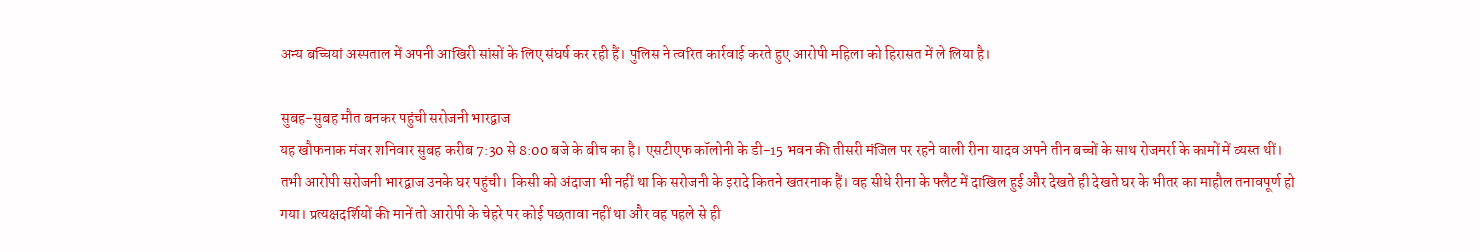अन्य बच्चियां अस्पताल में अपनी आखिरी सांसों के लिए संघर्ष कर रही हैं। पुलिस ने त्वरित कार्रवाई करते हुए आरोपी महिला को हिरासत में ले लिया है।

सुबह-सुबह मौत बनकर पहुंची सरोजनी भारद्वाज
यह खौफनाक मंजर शनिवार सुबह करीब 7:30 से 8:00 बजे के बीच का है। एसटीएफ कॉलोनी के डी-15 भवन की तीसरी मंजिल पर रहने वाली रीना यादव अपने तीन बच्चों के साथ रोजमर्रा के कामों में व्यस्त थीं। तभी आरोपी सरोजनी भारद्वाज उनके घर पहुंची। किसी को अंदाजा भी नहीं था कि सरोजनी के इरादे कितने खतरनाक हैं। वह सीधे रीना के फ्लैट में दाखिल हुई और देखते ही देखते घर के भीतर का माहौल तनावपूर्ण हो गया। प्रत्यक्षदर्शियों की मानें तो आरोपी के चेहरे पर कोई पछतावा नहीं था और वह पहले से ही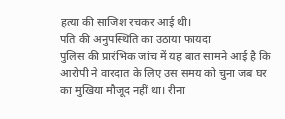हत्या की साजिश रचकर आई थी।
पति की अनुपस्थिति का उठाया फायदा
पुलिस की प्रारंभिक जांच में यह बात सामने आई है कि आरोपी ने वारदात के लिए उस समय को चुना जब घर का मुखिया मौजूद नहीं था। रीना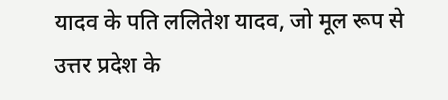यादव के पति ललितेश यादव, जो मूल रूप से उत्तर प्रदेश के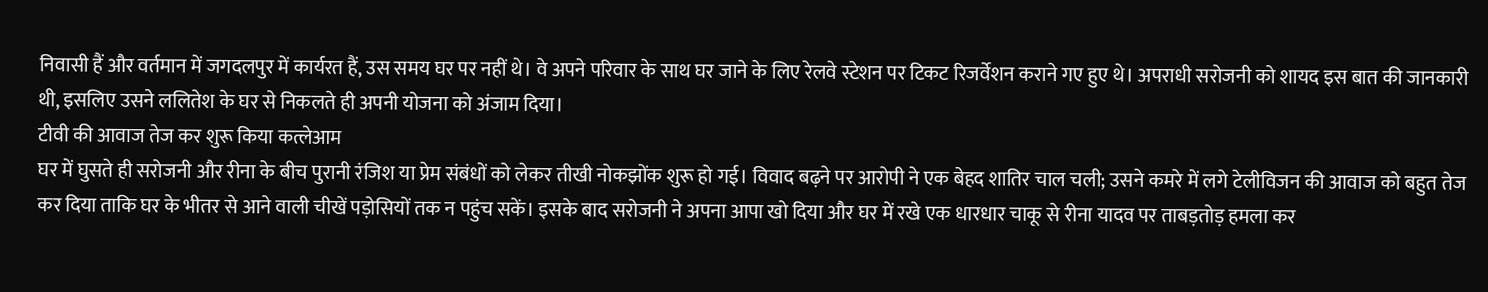निवासी हैं और वर्तमान में जगदलपुर में कार्यरत हैं, उस समय घर पर नहीं थे। वे अपने परिवार के साथ घर जाने के लिए रेलवे स्टेशन पर टिकट रिजर्वेशन कराने गए हुए थे। अपराधी सरोजनी को शायद इस बात की जानकारी थी, इसलिए उसने ललितेश के घर से निकलते ही अपनी योजना को अंजाम दिया।
टीवी की आवाज तेज कर शुरू किया कत्लेआम
घर में घुसते ही सरोजनी और रीना के बीच पुरानी रंजिश या प्रेम संबंधों को लेकर तीखी नोकझोंक शुरू हो गई। विवाद बढ़ने पर आरोपी ने एक बेहद शातिर चाल चली; उसने कमरे में लगे टेलीविजन की आवाज को बहुत तेज कर दिया ताकि घर के भीतर से आने वाली चीखें पड़ोसियों तक न पहुंच सकें। इसके बाद सरोजनी ने अपना आपा खो दिया और घर में रखे एक धारधार चाकू से रीना यादव पर ताबड़तोड़ हमला कर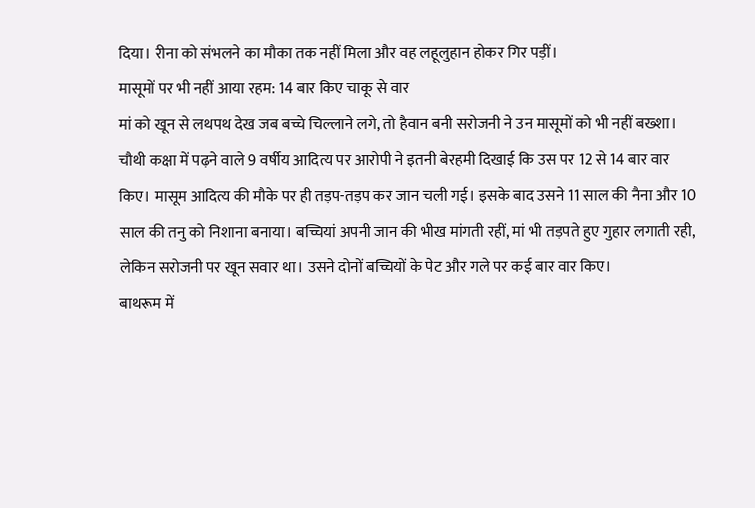दिया। रीना को संभलने का मौका तक नहीं मिला और वह लहूलुहान होकर गिर पड़ीं।
मासूमों पर भी नहीं आया रहम: 14 बार किए चाकू से वार
मां को खून से लथपथ देख जब बच्चे चिल्लाने लगे, तो हैवान बनी सरोजनी ने उन मासूमों को भी नहीं बख्शा। चौथी कक्षा में पढ़ने वाले 9 वर्षीय आदित्य पर आरोपी ने इतनी बेरहमी दिखाई कि उस पर 12 से 14 बार वार किए। मासूम आदित्य की मौके पर ही तड़प-तड़प कर जान चली गई। इसके बाद उसने 11 साल की नैना और 10 साल की तनु को निशाना बनाया। बच्चियां अपनी जान की भीख मांगती रहीं, मां भी तड़पते हुए गुहार लगाती रही, लेकिन सरोजनी पर खून सवार था। उसने दोनों बच्चियों के पेट और गले पर कई बार वार किए।
बाथरूम में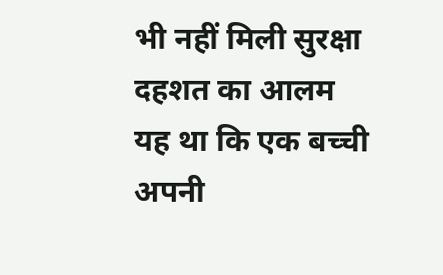भी नहीं मिली सुरक्षा
दहशत का आलम यह था कि एक बच्ची अपनी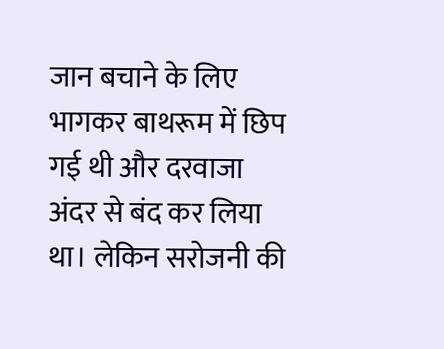जान बचाने के लिए भागकर बाथरूम में छिप गई थी और दरवाजा अंदर से बंद कर लिया था। लेकिन सरोजनी की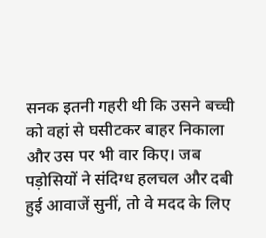सनक इतनी गहरी थी कि उसने बच्ची को वहां से घसीटकर बाहर निकाला और उस पर भी वार किए। जब पड़ोसियों ने संदिग्ध हलचल और दबी हुई आवाजें सुनीं, तो वे मदद के लिए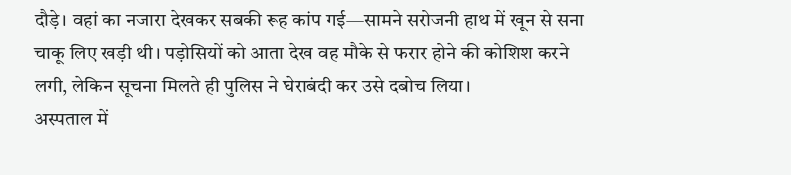दौड़े। वहां का नजारा देखकर सबकी रूह कांप गई—सामने सरोजनी हाथ में खून से सना चाकू लिए खड़ी थी। पड़ोसियों को आता देख वह मौके से फरार होने की कोशिश करने लगी, लेकिन सूचना मिलते ही पुलिस ने घेराबंदी कर उसे दबोच लिया।
अस्पताल में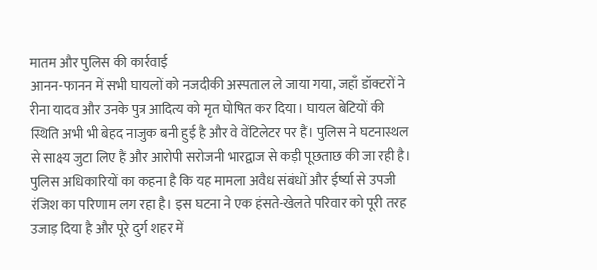मातम और पुलिस की कार्रवाई
आनन-फानन में सभी घायलों को नजदीकी अस्पताल ले जाया गया, जहाँ डॉक्टरों ने रीना यादव और उनके पुत्र आदित्य को मृत घोषित कर दिया। घायल बेटियों की स्थिति अभी भी बेहद नाजुक बनी हुई है और वे वेंटिलेटर पर हैं। पुलिस ने घटनास्थल से साक्ष्य जुटा लिए हैं और आरोपी सरोजनी भारद्वाज से कड़ी पूछताछ की जा रही है। पुलिस अधिकारियों का कहना है कि यह मामला अवैध संबंधों और ईर्ष्या से उपजी रंजिश का परिणाम लग रहा है। इस घटना ने एक हंसते-खेलते परिवार को पूरी तरह उजाड़ दिया है और पूरे दुर्ग शहर में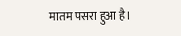मातम पसरा हुआ है।